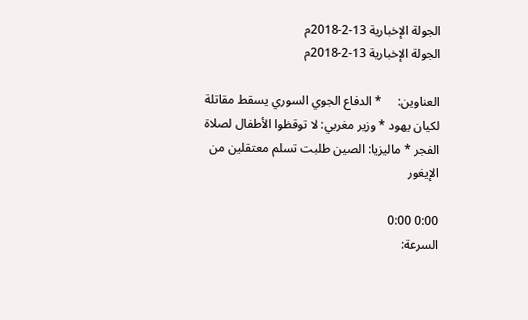الجولة الإخبارية 13-2-2018م
الجولة الإخبارية 13-2-2018م

العناوين:     * الدفاع الجوي السوري يسقط مقاتلة لكيان يهود * وزير مغربي: لا توقظوا الأطفال لصلاة الفجر * ماليزيا: الصين طلبت تسلم معتقلين من الإيغور

0:00 0:00
السرعة: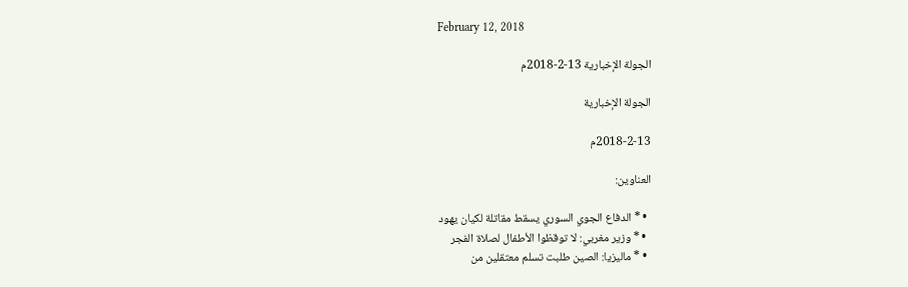February 12, 2018

الجولة الإخبارية 13-2-2018م

الجولة الإخبارية

2018-2-13م

العناوين:

  • * الدفاع الجوي السوري يسقط مقاتلة لكيان يهود
  • * وزير مغربي: لا توقظوا الأطفال لصلاة الفجر
  • * ماليزيا: الصين طلبت تسلم معتقلين من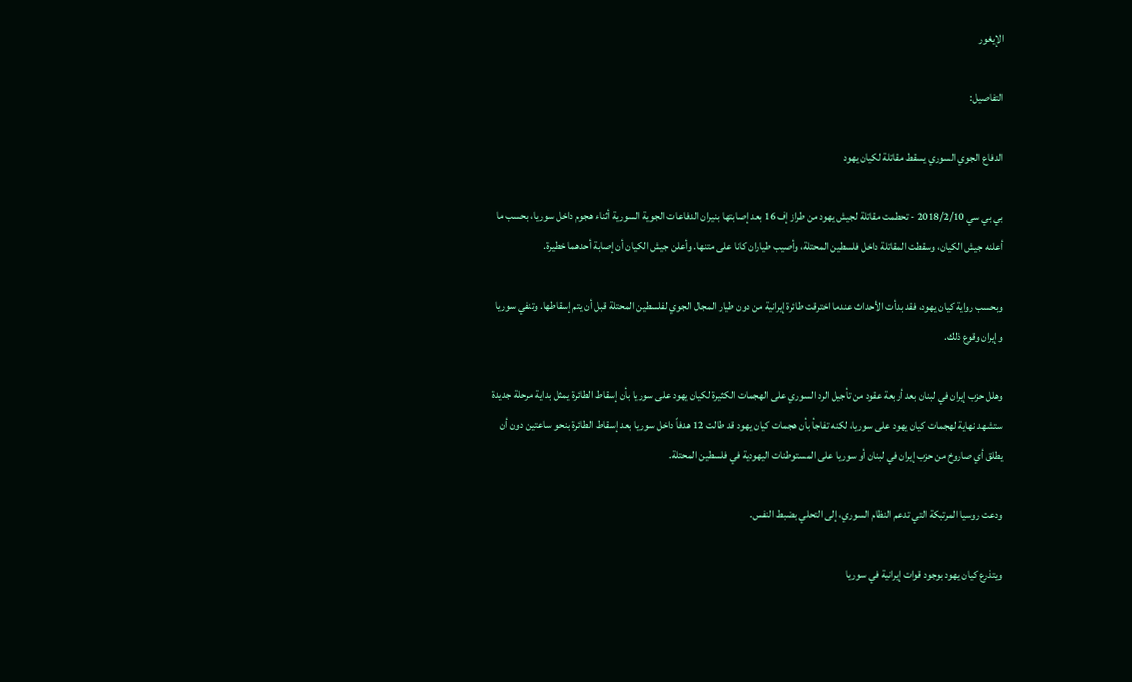الإيغور

التفاصيل:

الدفاع الجوي السوري يسقط مقاتلة لكيان يهود

بي بي سي 2018/2/10 - تحطمت مقاتلة لجيش يهود من طراز إف 16 بعد إصابتها بنيران الدفاعات الجوية السورية أثناء هجوم داخل سوريا، بحسب ما أعلنه جيش الكيان، وسقطت المقاتلة داخل فلسطين المحتلة، وأصيب طياران كانا على متنها. وأعلن جيش الكيان أن إصابة أحدهما خطيرة.

وبحسب رواية كيان يهود، فقد بدأت الأحداث عندما اخترقت طائرة إيرانية من دون طيار المجال الجوي لفلسطين المحتلة قبل أن يتم إسقاطها. وتنفي سوريا وإيران وقوع ذلك.

وهلل حزب إيران في لبنان بعد أربعة عقود من تأجيل الرد السوري على الهجمات الكثيرة لكيان يهود على سوريا بأن إسقاط الطائرة يمثل بداية مرحلة جديدة ستشهد نهاية لهجمات كيان يهود على سوريا، لكنه تفاجأ بأن هجمات كيان يهود قد طالت 12 هدفاً داخل سوريا بعد إسقاط الطائرة بنحو ساعتين دون أن يطلق أي صاروخ من حزب إيران في لبنان أو سوريا على المستوطنات اليهودية في فلسطين المحتلة.

ودعت روسيا المرتبكة التي تدعم النظام السوري، إلى التحلي بضبط النفس.

ويتذرع كيان يهود بوجود قوات إيرانية في سوريا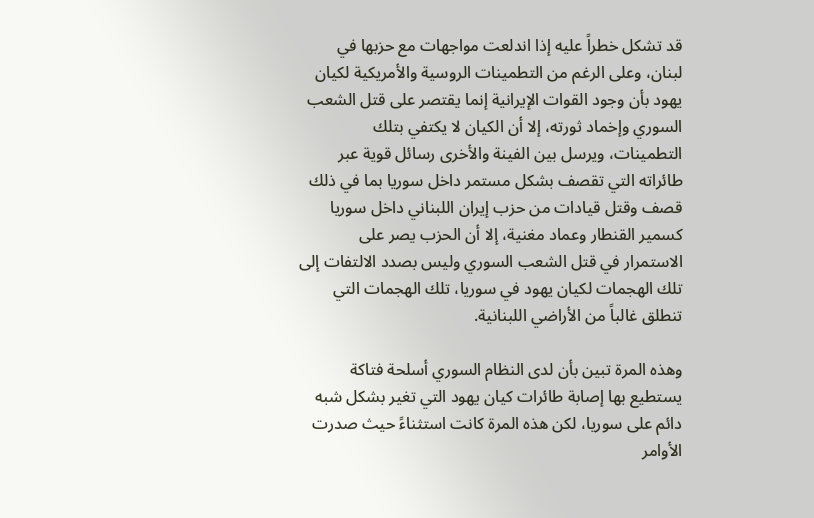قد تشكل خطراً عليه إذا اندلعت مواجهات مع حزبها في لبنان، وعلى الرغم من التطمينات الروسية والأمريكية لكيان يهود بأن وجود القوات الإيرانية إنما يقتصر على قتل الشعب السوري وإخماد ثورته، إلا أن الكيان لا يكتفي بتلك التطمينات، ويرسل بين الفينة والأخرى رسائل قوية عبر طائراته التي تقصف بشكل مستمر داخل سوريا بما في ذلك قصف وقتل قيادات من حزب إيران اللبناني داخل سوريا كسمير القنطار وعماد مغنية، إلا أن الحزب يصر على الاستمرار في قتل الشعب السوري وليس بصدد الالتفات إلى تلك الهجمات لكيان يهود في سوريا، تلك الهجمات التي تنطلق غالباً من الأراضي اللبنانية.

وهذه المرة تبين بأن لدى النظام السوري أسلحة فتاكة يستطيع بها إصابة طائرات كيان يهود التي تغير بشكل شبه دائم على سوريا، لكن هذه المرة كانت استثناءً حيث صدرت الأوامر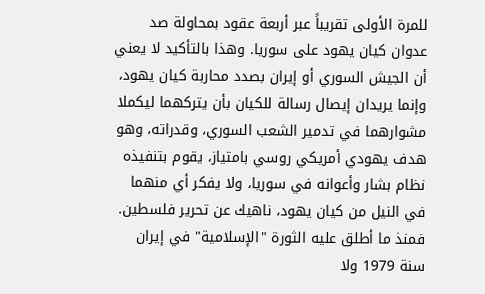للمرة الأولى تقريباً عبر أربعة عقود بمحاولة صد عدوان كيان يهود على سوريا. وهذا بالتأكيد لا يعني أن الجيش السوري أو إيران بصدد محاربة كيان يهود، وإنما يريدان إيصال رسالة للكيان بأن يتركهما ليكملا مشوارهما في تدمير الشعب السوري، وقدراته، وهو هدف يهودي أمريكي روسي بامتياز، يقوم بتنفيذه نظام بشار وأعوانه في سوريا، ولا يفكر أي منهما في النيل من كيان يهود، ناهيك عن تحرير فلسطين. فمنذ ما أطلق عليه الثورة "الإسلامية" في إيران سنة 1979 ولا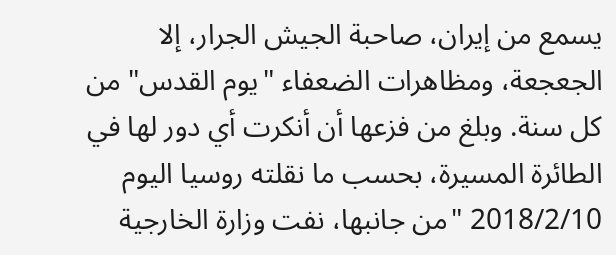يسمع من إيران، صاحبة الجيش الجرار، إلا الجعجعة، ومظاهرات الضعفاء "يوم القدس" من كل سنة. وبلغ من فزعها أن أنكرت أي دور لها في الطائرة المسيرة، بحسب ما نقلته روسيا اليوم 2018/2/10 "من جانبها، نفت وزارة الخارجية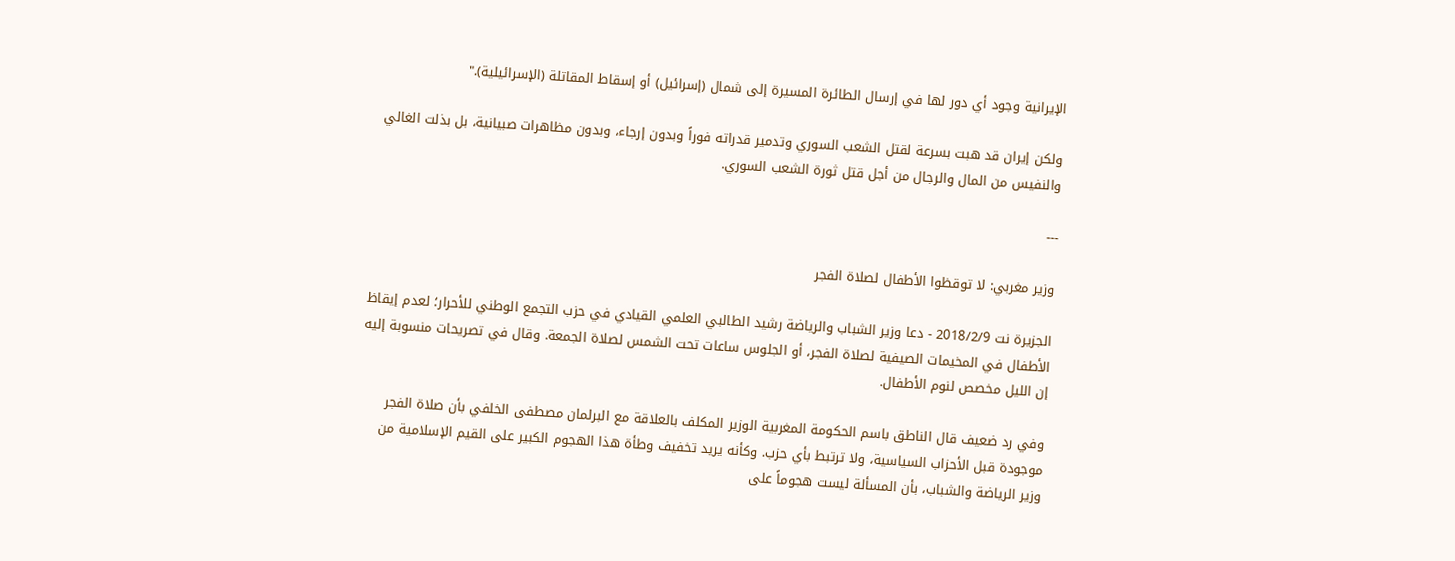الإيرانية وجود أي دور لها في إرسال الطائرة المسيرة إلى شمال (إسرائيل) أو إسقاط المقاتلة (الإسرائيلية)."

ولكن إيران قد هبت بسرعة لقتل الشعب السوري وتدمير قدراته فوراً وبدون إرجاء، وبدون مظاهرات صبيانية، بل بذلت الغالي والنفيس من المال والرجال من أجل قتل ثورة الشعب السوري.

---

وزير مغربي: لا توقظوا الأطفال لصلاة الفجر

الجزيرة نت 2018/2/9 - دعا وزير الشباب والرياضة رشيد الطالبي العلمي القيادي في حزب التجمع الوطني للأحرار؛ لعدم إيقاظ الأطفال في المخيمات الصيفية لصلاة الفجر، أو الجلوس ساعات تحت الشمس لصلاة الجمعة. وقال في تصريحات منسوبة إليه إن الليل مخصص لنوم الأطفال.

وفي رد ضعيف قال الناطق باسم الحكومة المغربية الوزير المكلف بالعلاقة مع البرلمان مصطفى الخلفي بأن صلاة الفجر موجودة قبل الأحزاب السياسية، ولا ترتبط بأي حزب. وكأنه يريد تخفيف وطأة هذا الهجوم الكبير على القيم الإسلامية من وزير الرياضة والشباب، بأن المسألة ليست هجوماً على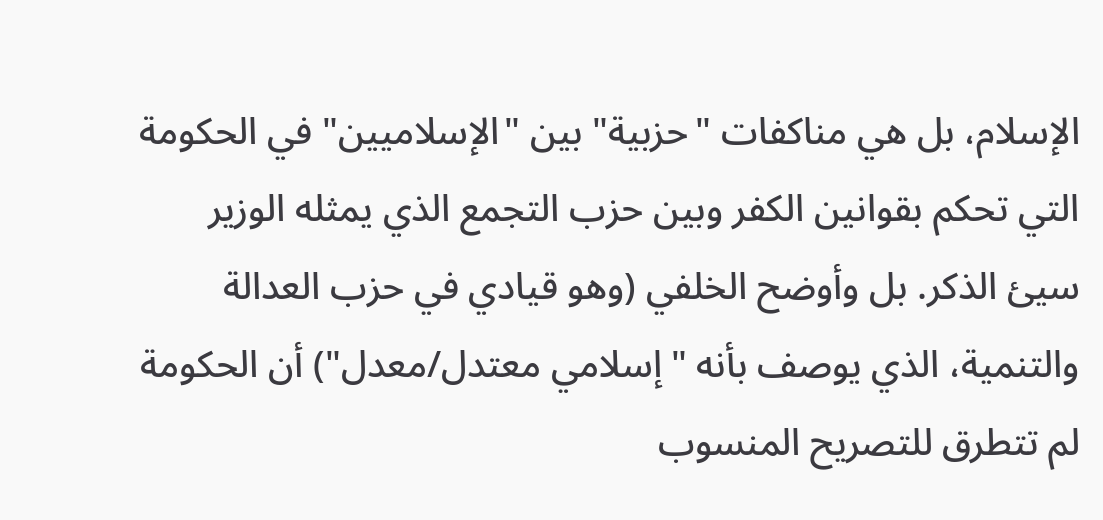الإسلام، بل هي مناكفات "حزبية" بين "الإسلاميين" في الحكومة التي تحكم بقوانين الكفر وبين حزب التجمع الذي يمثله الوزير سيئ الذكر. بل وأوضح الخلفي (وهو قيادي في حزب العدالة والتنمية، الذي يوصف بأنه "إسلامي معتدل/معدل") أن الحكومة لم تتطرق للتصريح المنسوب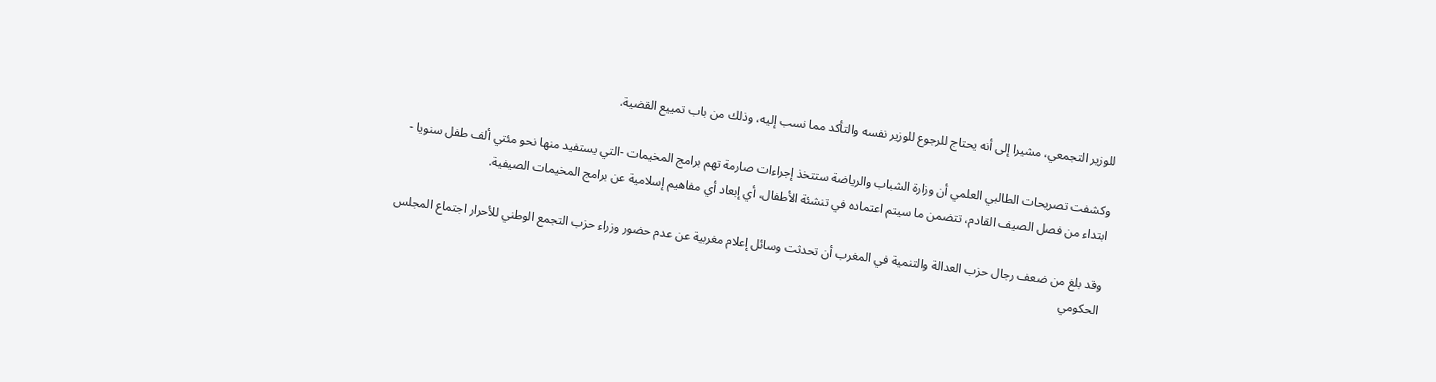للوزير التجمعي، مشيرا إلى أنه يحتاج للرجوع للوزير نفسه والتأكد مما نسب إليه، وذلك من باب تمييع القضية.

وكشفت تصريحات الطالبي العلمي أن وزارة الشباب والرياضة ستتخذ إجراءات صارمة تهم برامج المخيمات -التي يستفيد منها نحو مئتي ألف طفل سنويا - ابتداء من فصل الصيف القادم، تتضمن ما سيتم اعتماده في تنشئة الأطفال، أي إبعاد أي مفاهيم إسلامية عن برامج المخيمات الصيفية.

وقد بلغ من ضعف رجال حزب العدالة والتنمية في المغرب أن تحدثت وسائل إعلام مغربية عن عدم حضور وزراء حزب التجمع الوطني للأحرار اجتماع المجلس الحكومي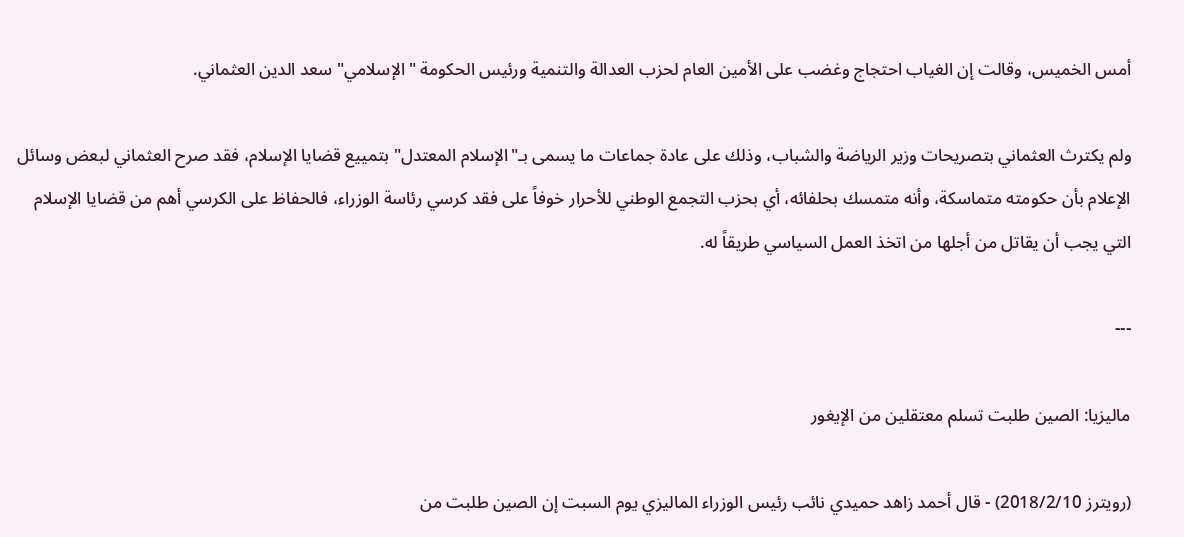أمس الخميس، وقالت إن الغياب احتجاج وغضب على الأمين العام لحزب العدالة والتنمية ورئيس الحكومة "الإسلامي" سعد الدين العثماني.

ولم يكترث العثماني بتصريحات وزير الرياضة والشباب، وذلك على عادة جماعات ما يسمى بـ"الإسلام المعتدل" بتمييع قضايا الإسلام، فقد صرح العثماني لبعض وسائل الإعلام بأن حكومته متماسكة، وأنه متمسك بحلفائه، أي بحزب التجمع الوطني للأحرار خوفاً على فقد كرسي رئاسة الوزراء، فالحفاظ على الكرسي أهم من قضايا الإسلام التي يجب أن يقاتل من أجلها من اتخذ العمل السياسي طريقاً له.

---

ماليزيا: الصين طلبت تسلم معتقلين من الإيغور

(رويترز 2018/2/10) - قال أحمد زاهد حميدي نائب رئيس الوزراء الماليزي يوم السبت إن الصين طلبت من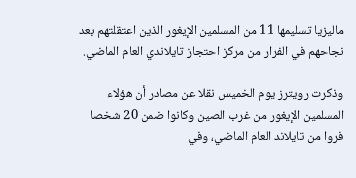ماليزيا تسليمها 11 من المسلمين الإيغور الذين اعتقلتهم بعد نجاحهم في الفرار من مركز احتجاز تايلاندي العام الماضي.

وذكرت رويترز يوم الخميس نقلا عن مصادر أن هؤلاء المسلمين الإيغور من غرب الصين وكانوا ضمن 20 شخصا فروا من تايلاند العام الماضي، وفي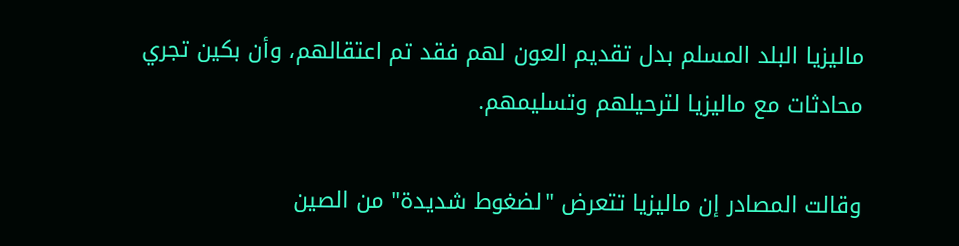ماليزيا البلد المسلم بدل تقديم العون لهم فقد تم اعتقالهم، وأن بكين تجري محادثات مع ماليزيا لترحيلهم وتسليمهم.

وقالت المصادر إن ماليزيا تتعرض "لضغوط شديدة" من الصين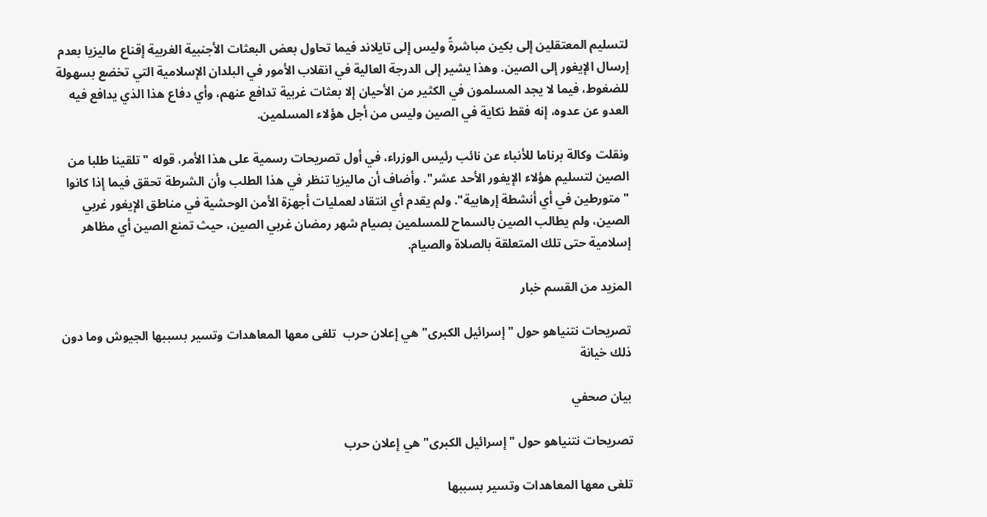لتسليم المعتقلين إلى بكين مباشرةً وليس إلى تايلاند فيما تحاول بعض البعثات الأجنبية الغربية إقناع ماليزيا بعدم إرسال الإيغور إلى الصين. وهذا يشير إلى الدرجة العالية في انقلاب الأمور في البلدان الإسلامية التي تخضع بسهولة للضغوط، فيما لا يجد المسلمون في الكثير من الأحيان إلا بعثات غربية تدافع عنهم، وأي دفاع هذا الذي يدافع فيه العدو عن عدوه، إنه فقط نكاية في الصين وليس من أجل هؤلاء المسلمين.

ونقلت وكالة برناما للأنباء عن نائب رئيس الوزراء، في أول تصريحات رسمية على هذا الأمر، قوله "تلقينا طلبا من الصين لتسليم هؤلاء الإيغور الأحد عشر". وأضاف أن ماليزيا تنظر في هذا الطلب وأن الشرطة تحقق فيما إذا كانوا "متورطين في أي أنشطة إرهابية". ولم يقدم أي انتقاد لعمليات أجهزة الأمن الوحشية في مناطق الإيغور غربي الصين، ولم يطالب الصين بالسماح للمسلمين بصيام شهر رمضان غربي الصين، حيث تمنع الصين أي مظاهر إسلامية حتى تلك المتعلقة بالصلاة والصيام.

المزيد من القسم خبار

تصريحات نتنياهو حول "إسرائيل الكبرى" هي إعلان حرب  تلغى معها المعاهدات وتسير بسببها الجيوش وما دون ذلك خيانة

بيان صحفي

تصريحات نتنياهو حول "إسرائيل الكبرى" هي إعلان حرب

تلغى معها المعاهدات وتسير بسببها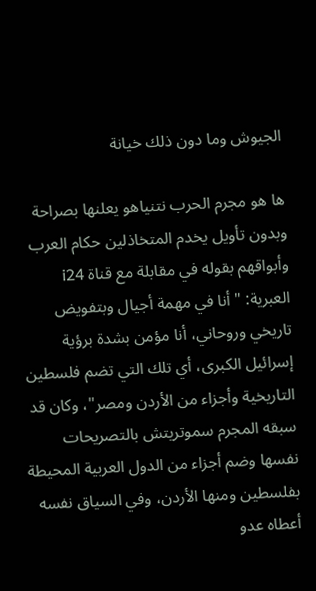الجيوش وما دون ذلك خيانة

ها هو مجرم الحرب نتنياهو يعلنها بصراحة وبدون تأويل يخدم المتخاذلين حكام العرب وأبواقهم بقوله في مقابلة مع قناة i24 العبرية: "أنا في مهمة أجيال وبتفويض تاريخي وروحاني، أنا مؤمن بشدة برؤية إسرائيل الكبرى، أي تلك التي تضم فلسطين التاريخية وأجزاء من الأردن ومصر"، وكان قد سبقه المجرم سموتريتش بالتصريحات نفسها وضم أجزاء من الدول العربية المحيطة بفلسطين ومنها الأردن، وفي السياق نفسه أعطاه عدو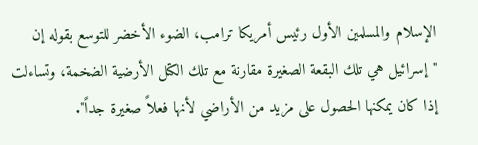الإسلام والمسلمين الأول رئيس أمريكا ترامب، الضوء الأخضر للتوسع بقوله إن "إسرائيل هي تلك البقعة الصغيرة مقارنة مع تلك الكتل الأرضية الضخمة، وتساءلت إذا كان يمكنها الحصول على مزيد من الأراضي لأنها فعلاً صغيرة جداً".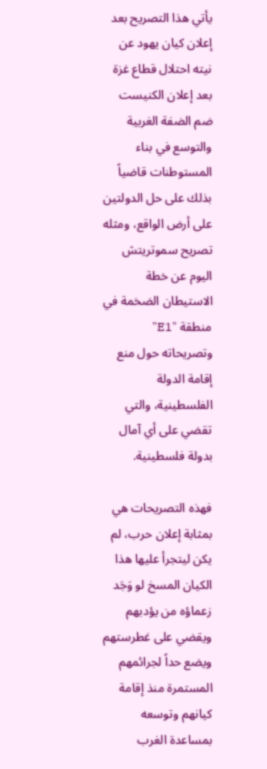يأتي هذا التصريح بعد إعلان كيان يهود عن نيته احتلال قطاع غزة بعد إعلان الكنيست ضم الضفة الغربية والتوسع في بناء المستوطنات قاضياً بذلك على حل الدولتين على أرض الواقع، ومثله تصريح سموتريتش اليوم عن خطة الاستيطان الضخمة في منطقة "E1" وتصريحاته حول منع إقامة الدولة الفلسطينية، والتي تقضي على أي آمال بدولة فلسطينية.

فهذه التصريحات هي بمثابة إعلان حرب، لم يكن ليتجرأ عليها هذا الكيان المسخ لو وَجَد زعماؤه من يؤدبهم ويقضي على غطرستهم ويضع حداً لجرائمهم المستمرة منذ إقامة كيانهم وتوسعه بمساعدة الغرب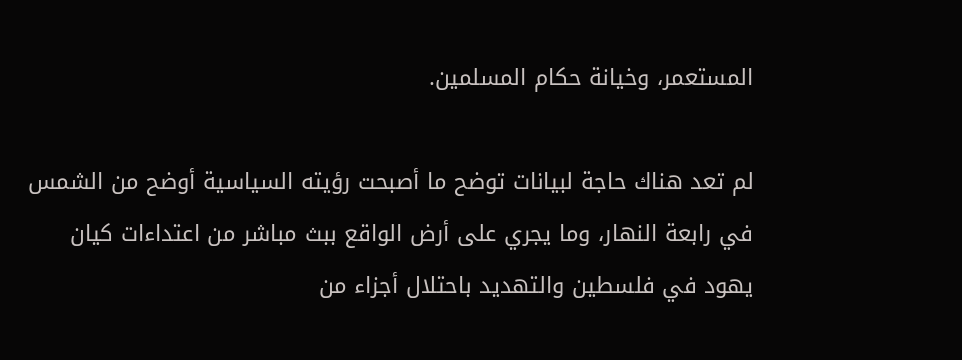المستعمر، وخيانة حكام المسلمين.

لم تعد هناك حاجة لبيانات توضح ما أصبحت رؤيته السياسية أوضح من الشمس في رابعة النهار، وما يجري على أرض الواقع ببث مباشر من اعتداءات كيان يهود في فلسطين والتهديد باحتلال أجزاء من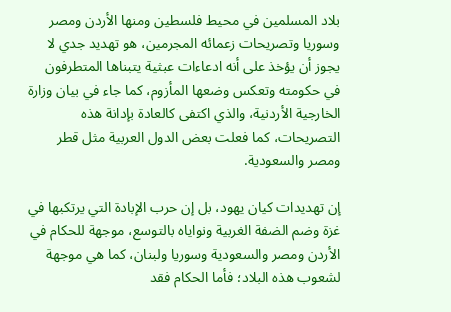بلاد المسلمين في محيط فلسطين ومنها الأردن ومصر وسوريا وتصريحات زعمائه المجرمين، هو تهديد جدي لا يجوز أن يؤخذ على أنه ادعاءات عبثية يتبناها المتطرفون في حكومته وتعكس وضعها المأزوم، كما جاء في بيان وزارة الخارجية الأردنية، والذي اكتفى كالعادة بإدانة هذه التصريحات، كما فعلت بعض الدول العربية مثل قطر ومصر والسعودية.

إن تهديدات كيان يهود، بل إن حرب الإبادة التي يرتكبها في غزة وضم الضفة الغربية ونواياه بالتوسع، موجهة للحكام في الأردن ومصر والسعودية وسوريا ولبنان، كما هي موجهة لشعوب هذه البلاد؛ فأما الحكام فقد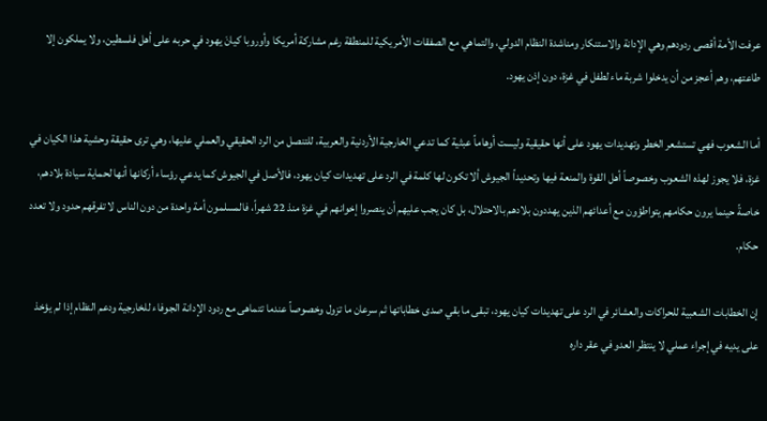عرفت الأمة أقصى ردودهم وهي الإدانة والاستنكار ومناشدة النظام الدولي، والتماهي مع الصفقات الأمريكية للمنطقة رغم مشاركة أمريكا وأوروبا كيانَ يهود في حربه على أهل فلسطين، ولا يملكون إلا طاعتهم، وهم أعجز من أن يدخلوا شربة ماء لطفل في غزة، دون إذن يهود.

أما الشعوب فهي تستشعر الخطر وتهديدات يهود على أنها حقيقية وليست أوهاماً عبثية كما تدعي الخارجية الأردنية والعربية، للتنصل من الرد الحقيقي والعملي عليها، وهي ترى حقيقة وحشية هذا الكيان في غزة، فلا يجوز لهذه الشعوب وخصوصاً أهل القوة والمنعة فيها وتحديداً الجيوش ألا تكون لها كلمة في الرد على تهديدات كيان يهود، فالأصل في الجيوش كما يدعي رؤساء أركانها أنها لحماية سيادة بلادهم، خاصةً حينما يرون حكامهم يتواطؤون مع أعدائهم الذين يهددون بلادهم بالاحتلال، بل كان يجب عليهم أن ينصروا إخوانهم في غزة منذ 22 شهراً، فالمسلمون أمة واحدة من دون الناس لا تفرقهم حدود ولا تعدد حكام.

إن الخطابات الشعبية للحراكات والعشائر في الرد على تهديدات كيان يهود، تبقى ما بقي صدى خطاباتها ثم سرعان ما تزول وخصوصاً عندما تتماهى مع ردود الإدانة الجوفاء للخارجية ودعم النظام إذا لم يؤخذ على يديه في إجراء عملي لا ينتظر العدو في عقر داره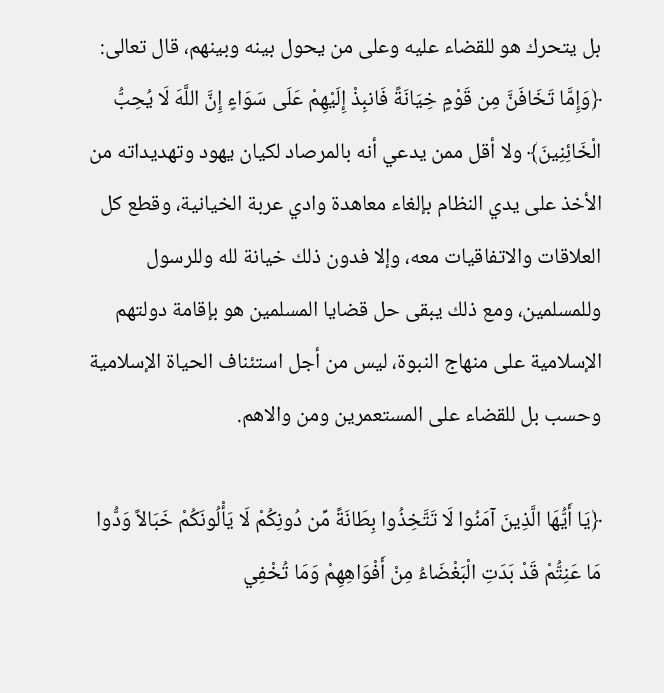بل يتحرك هو للقضاء عليه وعلى من يحول بينه وبينهم، قال تعالى: ﴿وَإِمَّا تَخَافَنَّ مِن قَوْمٍ خِيَانَةً فَانبِذْ إِلَيْهِمْ عَلَى سَوَاءٍ إِنَّ اللَّهَ لَا يُحِبُّ الْخَائِنِينَ﴾ ولا أقل ممن يدعي أنه بالمرصاد لكيان يهود وتهديداته من الأخذ على يدي النظام بإلغاء معاهدة وادي عربة الخيانية، وقطع كل العلاقات والاتفاقيات معه، وإلا فدون ذلك خيانة لله وللرسول وللمسلمين، ومع ذلك يبقى حل قضايا المسلمين هو بإقامة دولتهم الإسلامية على منهاج النبوة، ليس من أجل استئناف الحياة الإسلامية وحسب بل للقضاء على المستعمرين ومن والاهم.

﴿يَا أَيُّهَا الَّذِينَ آمَنُوا لَا تَتَّخِذُوا بِطَانَةً مِّن دُونِكُمْ لَا يَأْلُونَكُمْ خَبَالاً وَدُّوا مَا عَنِتُّمْ قَدْ بَدَتِ الْبَغْضَاءُ مِنْ أَفْوَاهِهِمْ وَمَا تُخْفِي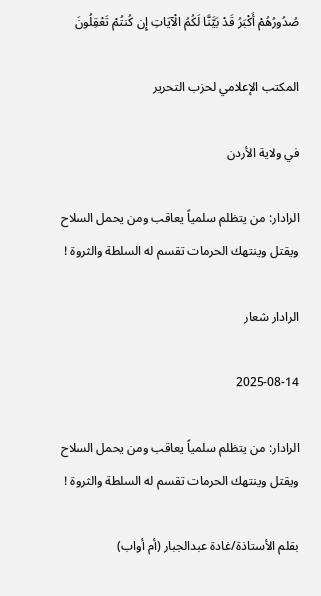صُدُورُهُمْ أَكْبَرُ قَدْ بَيَّنَّا لَكُمُ الْآيَاتِ إِن كُنتُمْ تَعْقِلُونَ

المكتب الإعلامي لحزب التحرير

في ولاية الأردن

الرادار: من يتظلم سلمياً يعاقب ومن يحمل السلاح ويقتل وينتهك الحرمات تقسم له السلطة والثروة !

الرادار شعار

2025-08-14

الرادار: من يتظلم سلمياً يعاقب ومن يحمل السلاح ويقتل وينتهك الحرمات تقسم له السلطة والثروة !

بقلم الأستاذة/غادة عبدالجبار (أم أواب)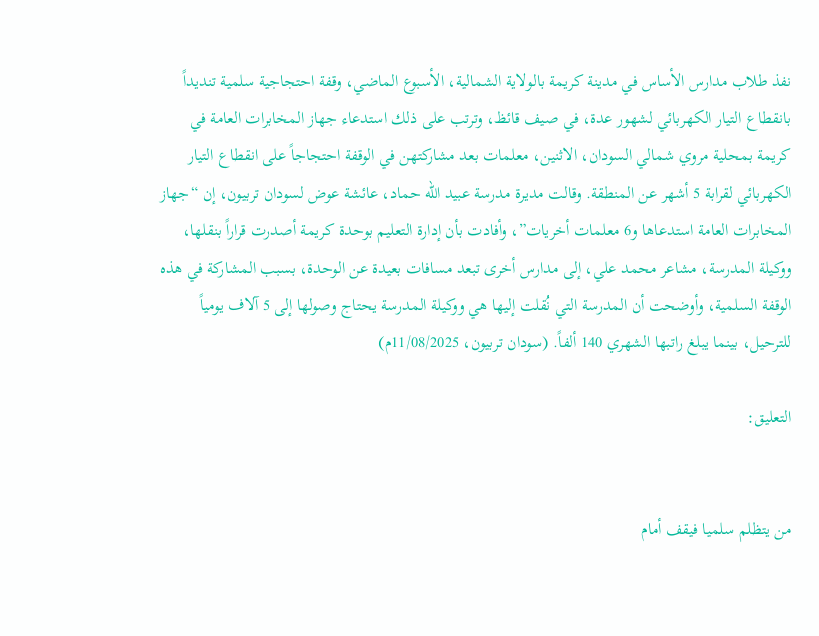نفذ طلاب مدارس الأساس في مدينة كريمة بالولاية الشمالية، الأسبوع الماضي، وقفة احتجاجية سلمية تنديداً بانقطاع التيار الكهربائي لشهور عدة، في صيف قائظ، وترتب على ذلك استدعاء جهاز المخابرات العامة في كريمة بمحلية مروي شمالي السودان، الاثنين، معلمات بعد مشاركتهن في الوقفة احتجاجاً على انقطاع التيار الكهربائي لقرابة 5 أشهر عن المنطقة. وقالت مديرة مدرسة عبيد الله حماد، عائشة عوض لسودان تربيون، إن “جهاز المخابرات العامة استدعاها و6 معلمات أخريات”، وأفادت بأن إدارة التعليم بوحدة كريمة أصدرت قراراً بنقلها، ووكيلة المدرسة، مشاعر محمد علي، إلى مدارس أخرى تبعد مسافات بعيدة عن الوحدة، بسبب المشاركة في هذه الوقفة السلمية، وأوضحت أن المدرسة التي نُقلت إليها هي ووكيلة المدرسة يحتاج وصولها إلى 5 آلاف يومياً للترحيل، بينما يبلغ راتبها الشهري 140 ألفاً. (سودان تربيون، 11/08/2025م)

التعليق:


من يتظلم سلميا فيقف أمام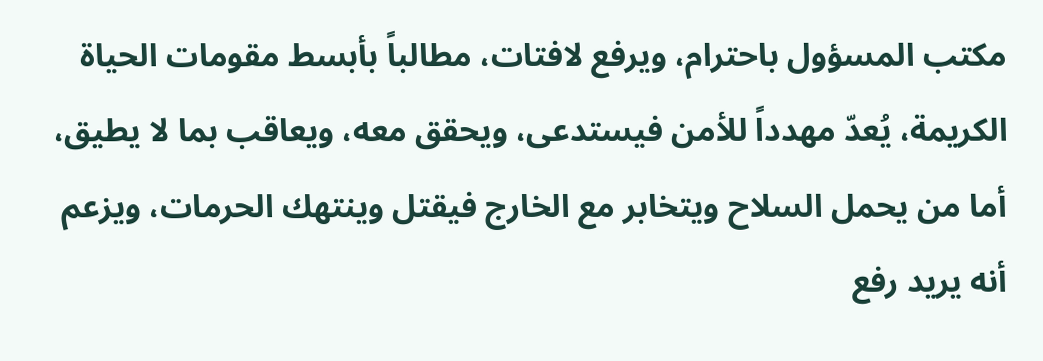مكتب المسؤول باحترام، ويرفع لافتات، مطالباً بأبسط مقومات الحياة الكريمة، يُعدّ مهدداً للأمن فيستدعى، ويحقق معه، ويعاقب بما لا يطيق، أما من يحمل السلاح ويتخابر مع الخارج فيقتل وينتهك الحرمات، ويزعم أنه يريد رفع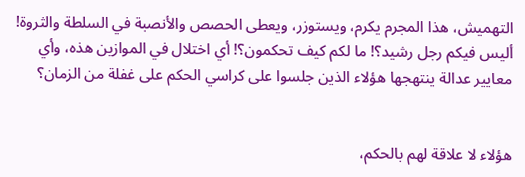التهميش، هذا المجرم يكرم، ويستوزر، ويعطى الحصص والأنصبة في السلطة والثروة! أليس فيكم رجل رشيد؟! ما لكم كيف تحكمون؟! أي اختلال في الموازين هذه، وأي معايير عدالة ينتهجها هؤلاء الذين جلسوا على كراسي الحكم على غفلة من الزمان؟


هؤلاء لا علاقة لهم بالحكم،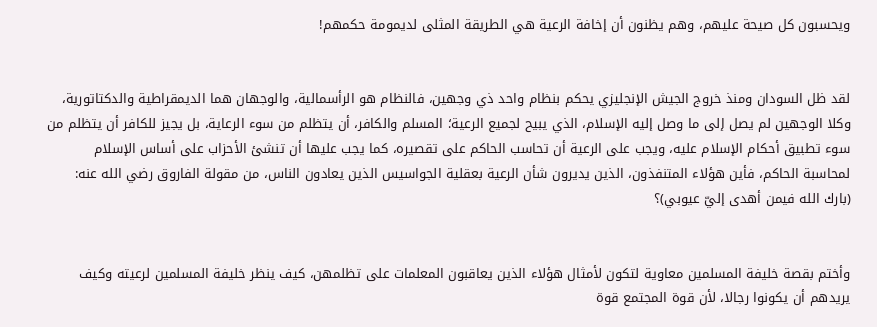ويحسبون كل صيحة عليهم، وهم يظنون أن إخافة الرعية هي الطريقة المثلى لديمومة حكمهم!


لقد ظل السودان ومنذ خروج الجيش الإنجليزي يحكم بنظام واحد ذي وجهين، فالنظام هو الرأسمالية، والوجهان هما الديمقراطية والدكتاتورية، وكلا الوجهين لم يصل إلى ما وصل إليه الإسلام، الذي يبيح لجميع الرعية؛ المسلم والكافر، أن يتظلم من سوء الرعاية، بل يجيز للكافر أن يتظلم من سوء تطبيق أحكام الإسلام عليه، ويجب على الرعية أن تحاسب الحاكم على تقصيره، كما يجب عليها أن تنشئ الأحزاب على أساس الإسلام لمحاسبة الحاكم، فأين هؤلاء المتنفذون، الذين يديرون شأن الرعية بعقلية الجواسيس الذين يعادون الناس، من مقولة الفاروق رضي الله عنه: (بارك الله فيمن أهدى إليّ عيوبي)؟


وأختم بقصة خليفة المسلمين معاوية لتكون لأمثال هؤلاء الذين يعاقبون المعلمات على تظلمهن، كيف ينظر خليفة المسلمين لرعيته وكيف يريدهم أن يكونوا رجالا، لأن قوة المجتمع قوة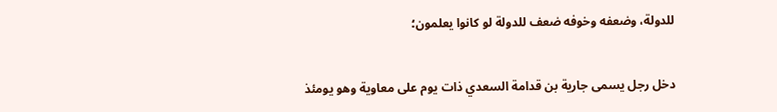للدولة، وضعفه وخوفه ضعف للدولة لو كانوا يعلمون؛


دخل رجل يسمى جارية بن قدامة السعدي ذات يوم على معاوية وهو يومئذ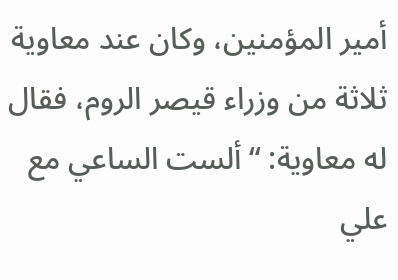أمير المؤمنين، وكان عند معاوية ثلاثة من وزراء قيصر الروم، فقال له معاوية: “ألست الساعي مع علي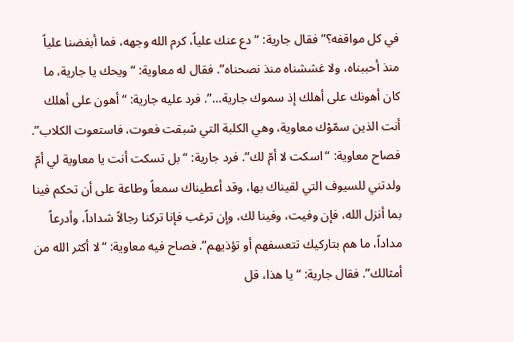في كل مواقفه؟” فقال جارية: “دع عنك علياً، كرم الله وجهه، فما أبغضنا علياً منذ أحببناه، ولا غششناه منذ نصحناه”. فقال له معاوية: “ويحك يا جارية، ما كان أهونك على أهلك إذ سموك جارية…”. فرد عليه جارية: “أهون على أهلك أنت الذين سمّوْك معاوية، وهي الكلبة التي شبقت فعوت، فاستعوت الكلاب”. فصاح معاوية: “اسكت لا أمّ لك”. فرد جارية: “بل تسكت أنت يا معاوية لي أمّ ولدتني للسيوف التي لقيناك بها، وقد أعطيناك سمعاً وطاعة على أن تحكم فينا بما أنزل الله، فإن وفيت، وفينا لك، وإن ترغب فإنا تركنا رجالاً شداداً، وأدرعاً مداداً، ما هم بتاركيك تتعسفهم أو تؤذيهم”. فصاح فيه معاوية: “لا أكثر الله من أمثالك”. فقال جارية: “يا هذا، قل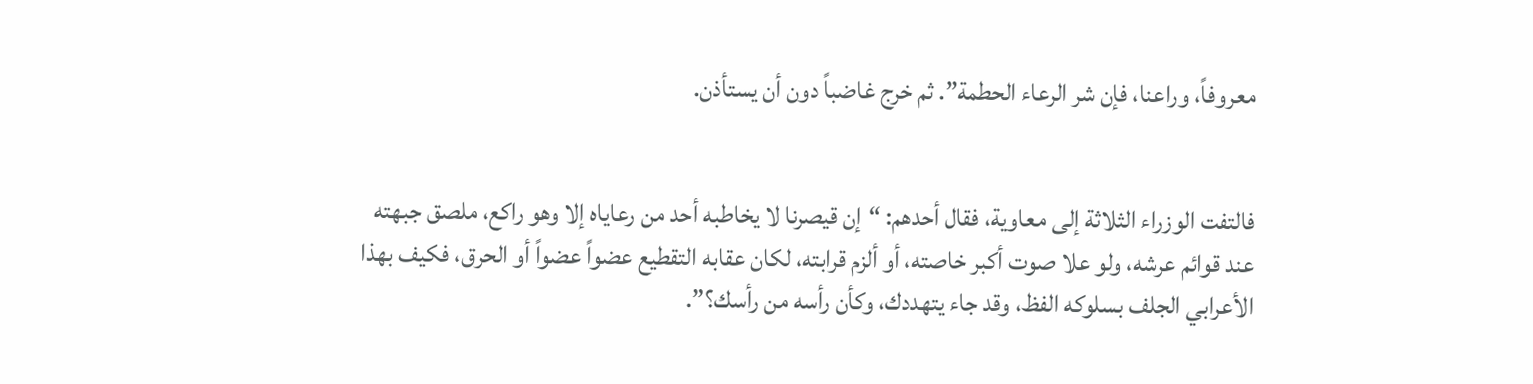معروفاً، وراعنا، فإن شر الرعاء الحطمة”. ثم خرج غاضباً دون أن يستأذن.


فالتفت الوزراء الثلاثة إلى معاوية، فقال أحدهم: “إن قيصرنا لا يخاطبه أحد من رعاياه إلا وهو راكع، ملصق جبهته عند قوائم عرشه، ولو علا صوت أكبر خاصته، أو ألزم قرابته، لكان عقابه التقطيع عضواً عضواً أو الحرق، فكيف بهذا الأعرابي الجلف بسلوكه الفظ، وقد جاء يتهددك، وكأن رأسه من رأسك؟”.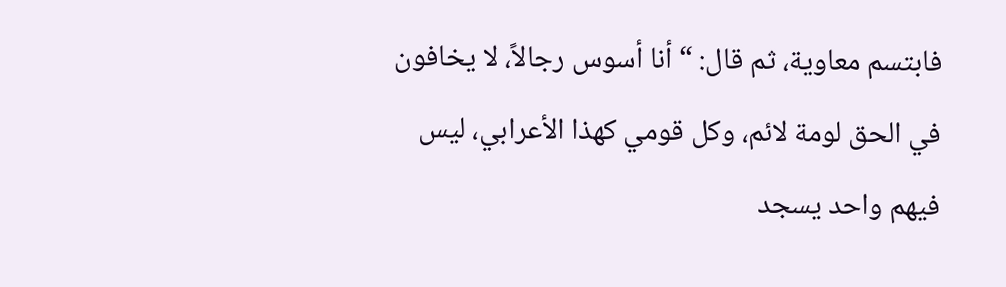فابتسم معاوية، ثم قال: “أنا أسوس رجالاً، لا يخافون في الحق لومة لائم، وكل قومي كهذا الأعرابي، ليس فيهم واحد يسجد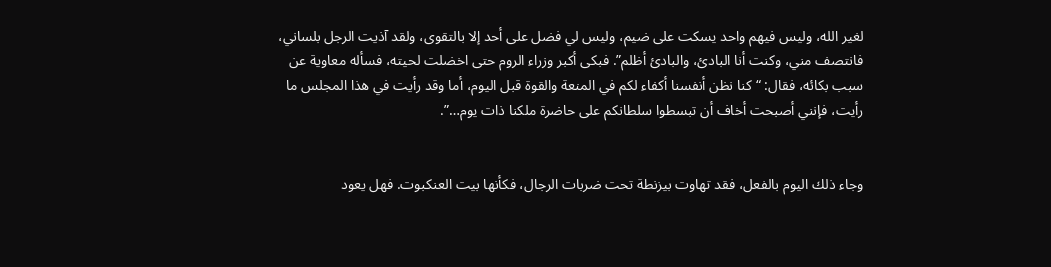لغير الله، وليس فيهم واحد يسكت على ضيم، وليس لي فضل على أحد إلا بالتقوى، ولقد آذيت الرجل بلساني، فانتصف مني، وكنت أنا البادئ، والبادئ أظلم”. فبكى أكبر وزراء الروم حتى اخضلت لحيته، فسأله معاوية عن سبب بكائه، فقال: “كنا نظن أنفسنا أكفاء لكم في المنعة والقوة قبل اليوم، أما وقد رأيت في هذا المجلس ما رأيت، فإنني أصبحت أخاف أن تبسطوا سلطانكم على حاضرة ملكنا ذات يوم…”.


وجاء ذلك اليوم بالفعل، فقد تهاوت بيزنطة تحت ضربات الرجال، فكأنها بيت العنكبوت. فهل يعود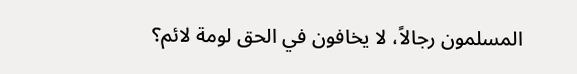المسلمون رجالاً، لا يخافون في الحق لومة لائم؟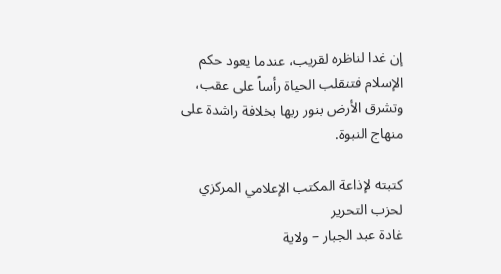إن غدا لناظره لقريب، عندما يعود حكم الإسلام فتنقلب الحياة رأساً على عقب، وتشرق الأرض بنور ربها بخلافة راشدة على منهاج النبوة.

كتبته لإذاعة المكتب الإعلامي المركزي لحزب التحرير
غادة عبد الجبار – ولاية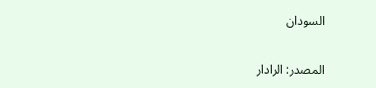السودان

المصدر: الرادار